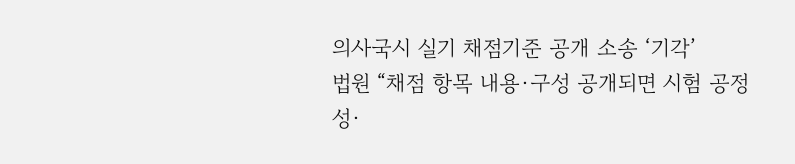의사국시 실기 채점기준 공개 소송 ‘기각’
법원 “채점 항목 내용·구성 공개되면 시험 공정성·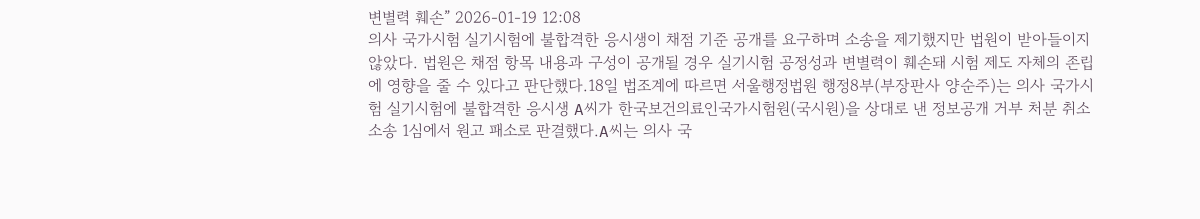변별력 훼손” 2026-01-19 12:08
의사 국가시험 실기시험에 불합격한 응시생이 채점 기준 공개를 요구하며 소송을 제기했지만 법원이 받아들이지 않았다. 법원은 채점 항목 내용과 구성이 공개될 경우 실기시험 공정성과 변별력이 훼손돼 시험 제도 자체의 존립에 영향을 줄 수 있다고 판단했다.18일 법조계에 따르면 서울행정법원 행정8부(부장판사 양순주)는 의사 국가시험 실기시험에 불합격한 응시생 A씨가 한국보건의료인국가시험원(국시원)을 상대로 낸 정보공개 거부 처분 취소 소송 1심에서 원고 패소로 판결했다.A씨는 의사 국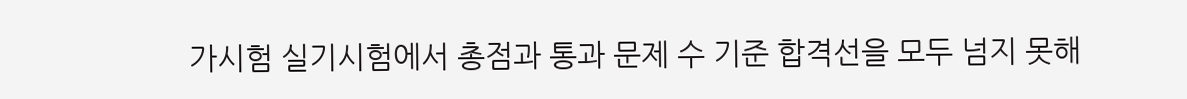가시험 실기시험에서 총점과 통과 문제 수 기준 합격선을 모두 넘지 못해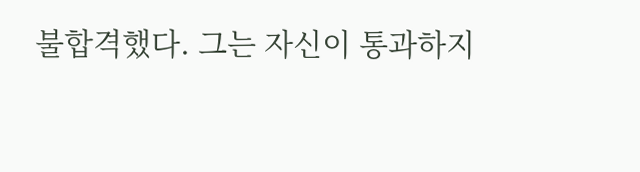불합격했다. 그는 자신이 통과하지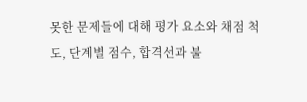못한 문제들에 대해 평가 요소와 채점 척도, 단계별 점수, 합격선과 불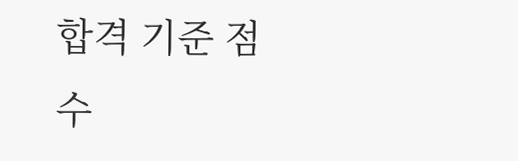합격 기준 점수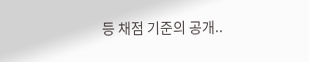등 채점 기준의 공개..